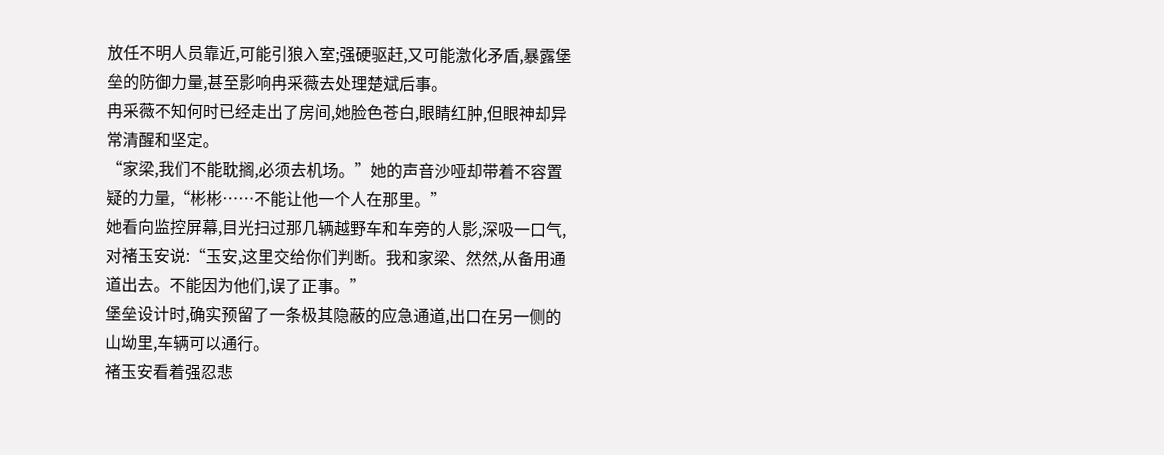放任不明人员靠近,可能引狼入室;强硬驱赶,又可能激化矛盾,暴露堡垒的防御力量,甚至影响冉采薇去处理楚斌后事。
冉采薇不知何时已经走出了房间,她脸色苍白,眼睛红肿,但眼神却异常清醒和坚定。
“家梁,我们不能耽搁,必须去机场。”她的声音沙哑却带着不容置疑的力量,“彬彬……不能让他一个人在那里。”
她看向监控屏幕,目光扫过那几辆越野车和车旁的人影,深吸一口气,对褚玉安说:“玉安,这里交给你们判断。我和家梁、然然,从备用通道出去。不能因为他们,误了正事。”
堡垒设计时,确实预留了一条极其隐蔽的应急通道,出口在另一侧的山坳里,车辆可以通行。
褚玉安看着强忍悲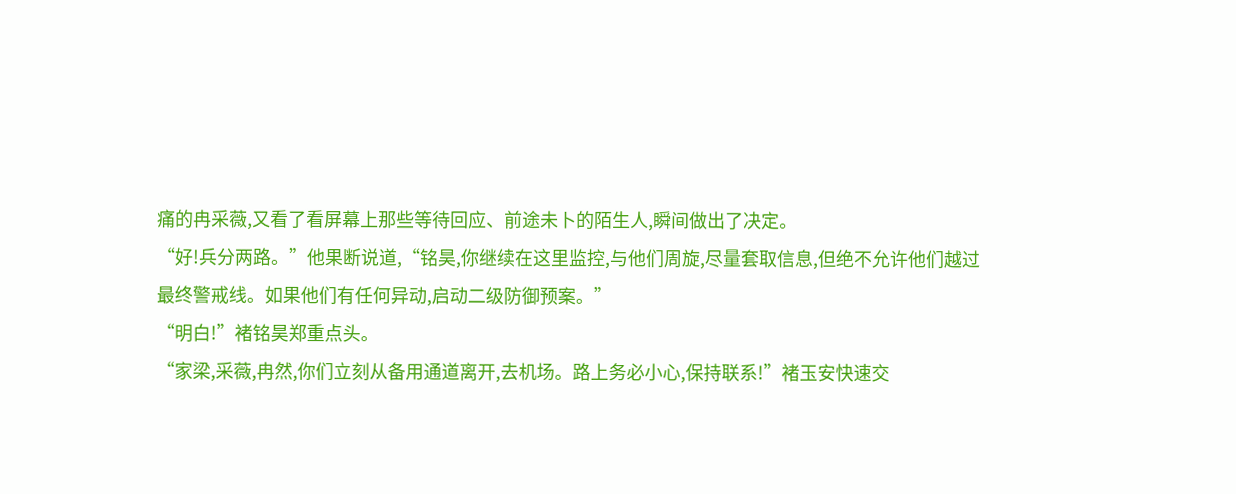痛的冉采薇,又看了看屏幕上那些等待回应、前途未卜的陌生人,瞬间做出了决定。
“好!兵分两路。”他果断说道,“铭昊,你继续在这里监控,与他们周旋,尽量套取信息,但绝不允许他们越过最终警戒线。如果他们有任何异动,启动二级防御预案。”
“明白!”褚铭昊郑重点头。
“家梁,采薇,冉然,你们立刻从备用通道离开,去机场。路上务必小心,保持联系!”褚玉安快速交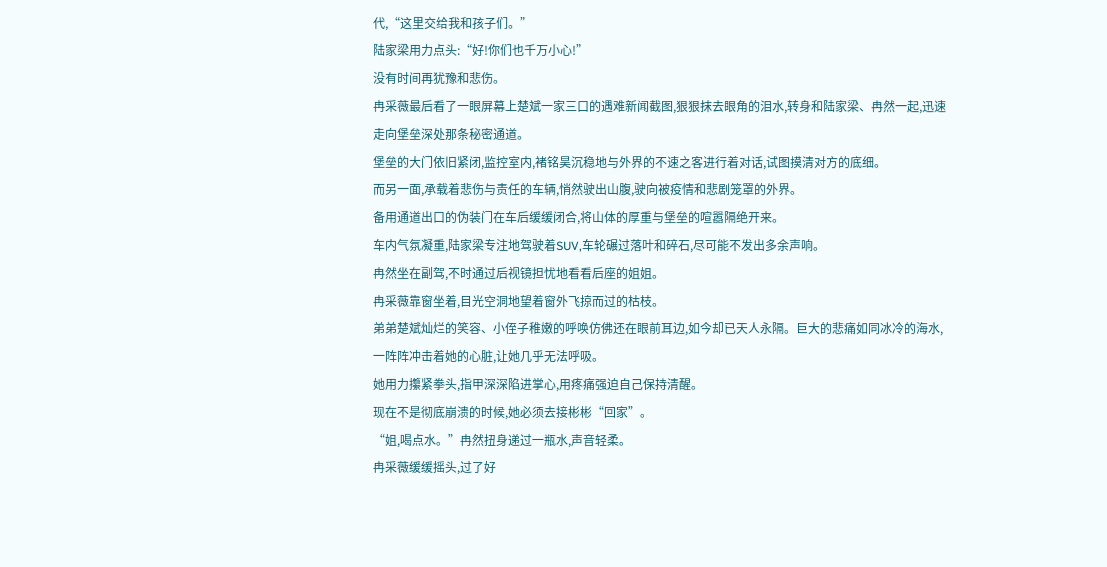代,“这里交给我和孩子们。”
陆家梁用力点头:“好!你们也千万小心!”
没有时间再犹豫和悲伤。
冉采薇最后看了一眼屏幕上楚斌一家三口的遇难新闻截图,狠狠抹去眼角的泪水,转身和陆家梁、冉然一起,迅速走向堡垒深处那条秘密通道。
堡垒的大门依旧紧闭,监控室内,褚铭昊沉稳地与外界的不速之客进行着对话,试图摸清对方的底细。
而另一面,承载着悲伤与责任的车辆,悄然驶出山腹,驶向被疫情和悲剧笼罩的外界。
备用通道出口的伪装门在车后缓缓闭合,将山体的厚重与堡垒的喧嚣隔绝开来。
车内气氛凝重,陆家梁专注地驾驶着SUV,车轮碾过落叶和碎石,尽可能不发出多余声响。
冉然坐在副驾,不时通过后视镜担忧地看看后座的姐姐。
冉采薇靠窗坐着,目光空洞地望着窗外飞掠而过的枯枝。
弟弟楚斌灿烂的笑容、小侄子稚嫩的呼唤仿佛还在眼前耳边,如今却已天人永隔。巨大的悲痛如同冰冷的海水,一阵阵冲击着她的心脏,让她几乎无法呼吸。
她用力攥紧拳头,指甲深深陷进掌心,用疼痛强迫自己保持清醒。
现在不是彻底崩溃的时候,她必须去接彬彬“回家”。
“姐,喝点水。”冉然扭身递过一瓶水,声音轻柔。
冉采薇缓缓摇头,过了好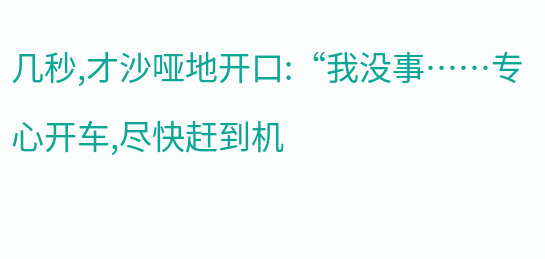几秒,才沙哑地开口:“我没事……专心开车,尽快赶到机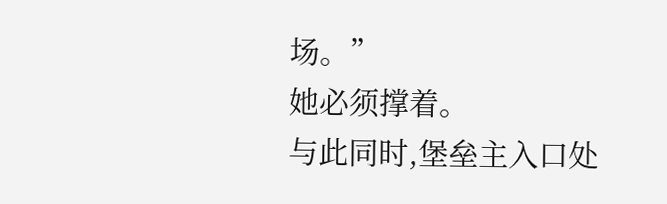场。”
她必须撑着。
与此同时,堡垒主入口处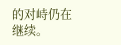的对峙仍在继续。